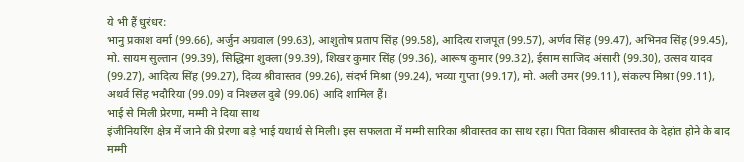ये भी हैं धुरंधर:
भानु प्रकाश वर्मा (99.66), अर्जुन अग्रवाल (99.63), आशुतोष प्रताप सिंह (99.58), आदित्य राजपूत (99.57), अर्णव सिंह (99.47), अभिनव सिंह (99.45), मो. सायम सुल्तान (99.39), सिद्धिमा शुक्ला (99.39), शिखर कुमार सिंह (99.36), आरूष कुमार (99.32), ईसाम साजिद अंसारी (99.30), उत्सव यादव (99.27), आदित्य सिंह (99.27), दिव्य श्रीवास्तव (99.26), संदर्भ मिश्रा (99.24), भव्या गुप्ता (99.17), मो. अली उमर (99.11), संकल्प मिश्रा (99.11), अथर्व सिंह भदौरिया (99.09) व निश्छल दुबे (99.06) आदि शामिल हैं।
भाई से मिली प्रेरणा, मम्मी ने दिया साथ
इंजीनियरिंग क्षेत्र में जाने की प्रेरणा बड़े भाई यथार्थ से मिली। इस सफलता में मम्मी सारिका श्रीवास्तव का साथ रहा। पिता विकास श्रीवास्तव के देहांत होने के बाद मम्मी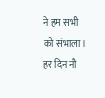ने हम सभी को संभाला। हर दिन नौ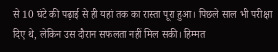से 10 घंटे की पढ़ाई से ही यहां तक का रास्ता पूरा हुआ। पिछले साल भी परीक्षा दिए थे, लेकिन उस दौरान सफलता नहीं मिल सकी। हिम्मत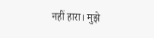नहीं हारा। मुझे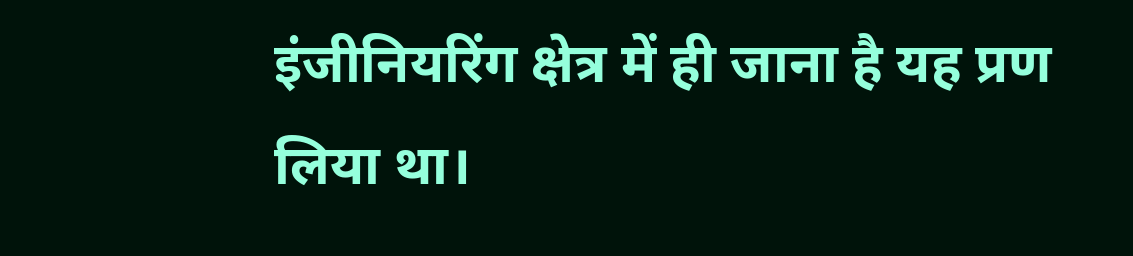इंजीनियरिंग क्षेत्र में ही जाना है यह प्रण लिया था।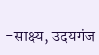-साक्ष्य, उदयगंज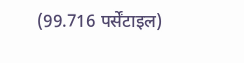(99.716 पर्सेंटाइल)